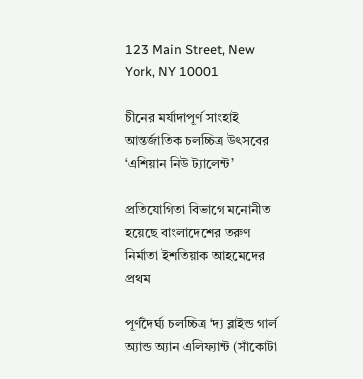123 Main Street, New York, NY 10001

চীনের মর্যাদাপূর্ণ সাংহাই আন্তর্জাতিক চলচ্চিত্র উৎসবের ‘এশিয়ান নিউ ট্যালেন্ট’

প্রতিযোগিতা বিভাগে মনোনীত হয়েছে বাংলাদেশের তরুণ নির্মাতা ইশতিয়াক আহমেদের প্রথম

পূর্ণদৈর্ঘ্য চলচ্চিত্র ‘দ্য ব্লাইন্ড গার্ল অ্যান্ড অ্যান এলিফ্যান্ট (সাঁকোটা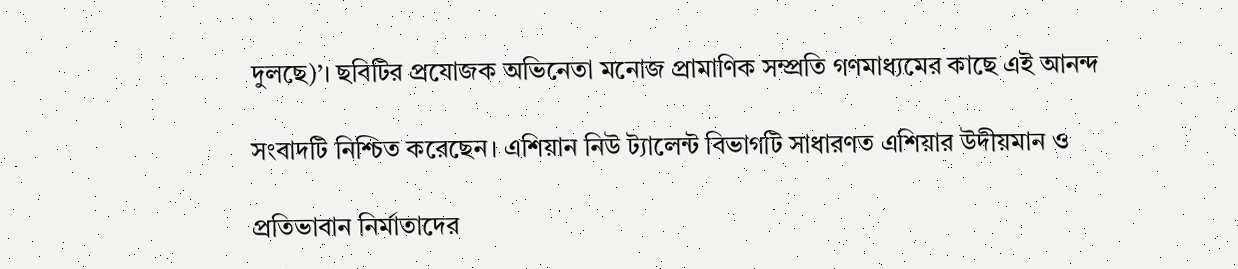দুলছে)’। ছবিটির প্রযোজক অভিনেতা মনোজ প্রামাণিক সম্প্রতি গণমাধ্যমের কাছে এই আনন্দ

সংবাদটি নিশ্চিত করেছেন। এশিয়ান নিউ ট্যালেন্ট বিভাগটি সাধারণত এশিয়ার উদীয়মান ও

প্রতিভাবান নির্মাতাদের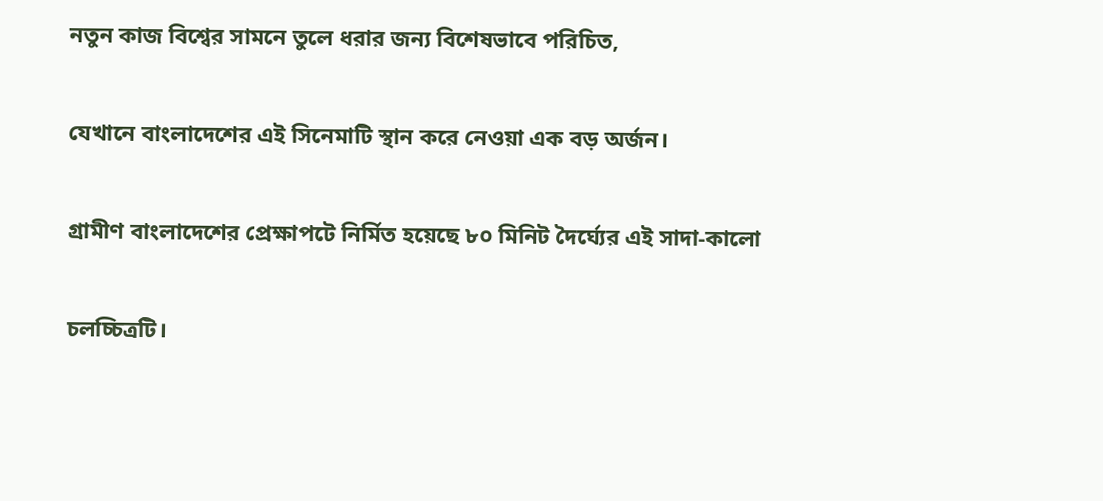নতুন কাজ বিশ্বের সামনে তুলে ধরার জন্য বিশেষভাবে পরিচিত,

যেখানে বাংলাদেশের এই সিনেমাটি স্থান করে নেওয়া এক বড় অর্জন।

গ্রামীণ বাংলাদেশের প্রেক্ষাপটে নির্মিত হয়েছে ৮০ মিনিট দৈর্ঘ্যের এই সাদা-কালো

চলচ্চিত্রটি।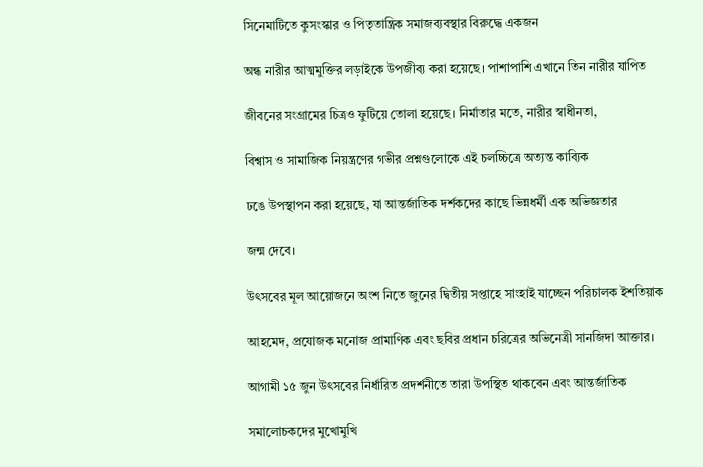সিনেমাটিতে কুসংস্কার ও পিতৃতান্ত্রিক সমাজব্যবস্থার বিরুদ্ধে একজন

অন্ধ নারীর আত্মমুক্তির লড়াইকে উপজীব্য করা হয়েছে। পাশাপাশি এখানে তিন নারীর যাপিত

জীবনের সংগ্রামের চিত্রও ফুটিয়ে তোলা হয়েছে। নির্মাতার মতে, নারীর স্বাধীনতা,

বিশ্বাস ও সামাজিক নিয়ন্ত্রণের গভীর প্রশ্নগুলোকে এই চলচ্চিত্রে অত্যন্ত কাব্যিক

ঢঙে উপস্থাপন করা হয়েছে, যা আন্তর্জাতিক দর্শকদের কাছে ভিন্নধর্মী এক অভিজ্ঞতার

জন্ম দেবে।

উৎসবের মূল আয়োজনে অংশ নিতে জুনের দ্বিতীয় সপ্তাহে সাংহাই যাচ্ছেন পরিচালক ইশতিয়াক

আহমেদ, প্রযোজক মনোজ প্রামাণিক এবং ছবির প্রধান চরিত্রের অভিনেত্রী সানজিদা আক্তার।

আগামী ১৫ জুন উৎসবের নির্ধারিত প্রদর্শনীতে তারা উপস্থিত থাকবেন এবং আন্তর্জাতিক

সমালোচকদের মুখোমুখি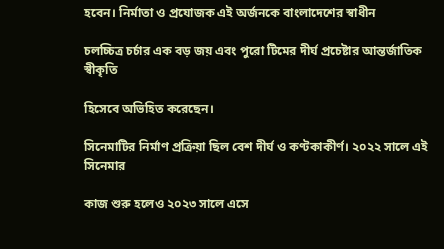হবেন। নির্মাতা ও প্রযোজক এই অর্জনকে বাংলাদেশের স্বাধীন

চলচ্চিত্র চর্চার এক বড় জয় এবং পুরো টিমের দীর্ঘ প্রচেষ্টার আন্তর্জাতিক স্বীকৃতি

হিসেবে অভিহিত করেছেন।

সিনেমাটির নির্মাণ প্রক্রিয়া ছিল বেশ দীর্ঘ ও কণ্টকাকীর্ণ। ২০২২ সালে এই সিনেমার

কাজ শুরু হলেও ২০২৩ সালে এসে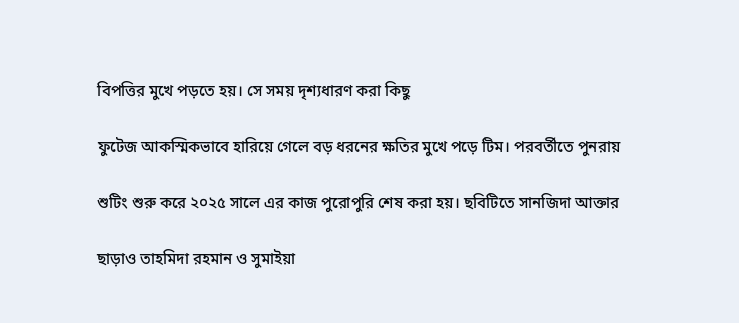বিপত্তির মুখে পড়তে হয়। সে সময় দৃশ্যধারণ করা কিছু

ফুটেজ আকস্মিকভাবে হারিয়ে গেলে বড় ধরনের ক্ষতির মুখে পড়ে টিম। পরবর্তীতে পুনরায়

শুটিং শুরু করে ২০২৫ সালে এর কাজ পুরোপুরি শেষ করা হয়। ছবিটিতে সানজিদা আক্তার

ছাড়াও তাহমিদা রহমান ও সুমাইয়া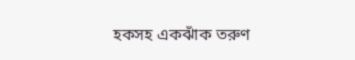হকসহ একঝাঁক তরুণ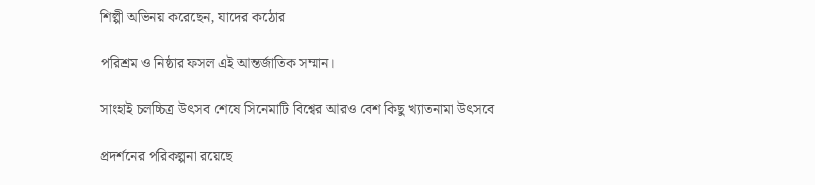শিল্পী অভিনয় করেছেন, যাদের কঠোর

পরিশ্রম ও নিষ্ঠার ফসল এই আন্তর্জাতিক সম্মান।

সাংহাই চলচ্চিত্র উৎসব শেষে সিনেমাটি বিশ্বের আরও বেশ কিছু খ্যাতনামা উৎসবে

প্রদর্শনের পরিকল্পনা রয়েছে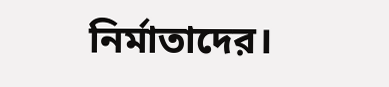নির্মাতাদের।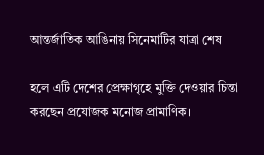আন্তর্জাতিক আঙিনায় সিনেমাটির যাত্রা শেষ

হলে এটি দেশের প্রেক্ষাগৃহে মুক্তি দেওয়ার চিন্তা করছেন প্রযোজক মনোজ প্রামাণিক।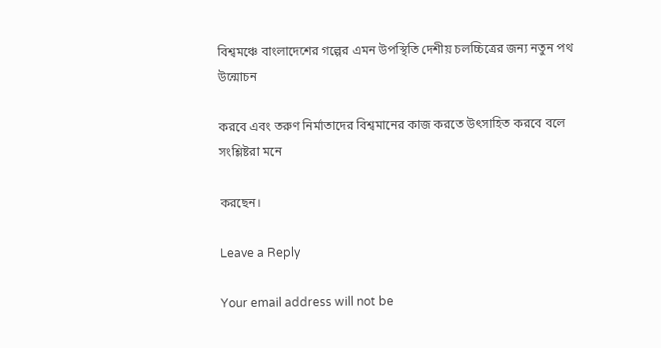বিশ্বমঞ্চে বাংলাদেশের গল্পের এমন উপস্থিতি দেশীয় চলচ্চিত্রের জন্য নতুন পথ উন্মোচন

করবে এবং তরুণ নির্মাতাদের বিশ্বমানের কাজ করতে উৎসাহিত করবে বলে সংশ্লিষ্টরা মনে

করছেন।

Leave a Reply

Your email address will not be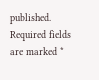published. Required fields are marked *